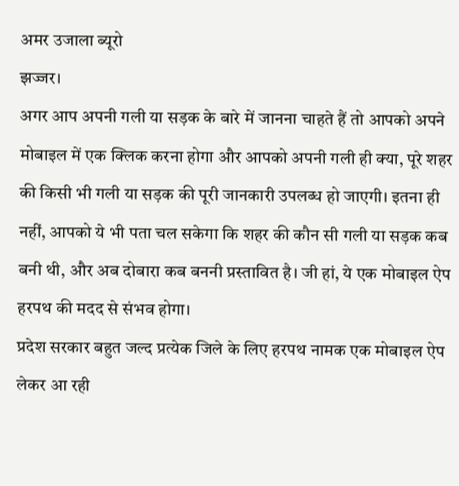अमर उजाला ब्यूरो
झज्जर।
अगर आप अपनी गली या सड़क के बारे में जानना चाहते हैं तो आपको अपने मोबाइल में एक क्लिक करना होगा और आपको अपनी गली ही क्या, पूरे शहर की किसी भी गली या सड़क की पूरी जानकारी उपलब्ध हो जाएगी। इतना ही नहीं, आपको ये भी पता चल सकेगा कि शहर की कौन सी गली या सड़क कब बनी थी, और अब दोबारा कब बननी प्रस्तावित है। जी हां, ये एक मोबाइल ऐप हरपथ की मदद से संभव होगा।
प्रदेश सरकार बहुत जल्द प्रत्येक जिले के लिए हरपथ नामक एक मोबाइल ऐप लेकर आ रही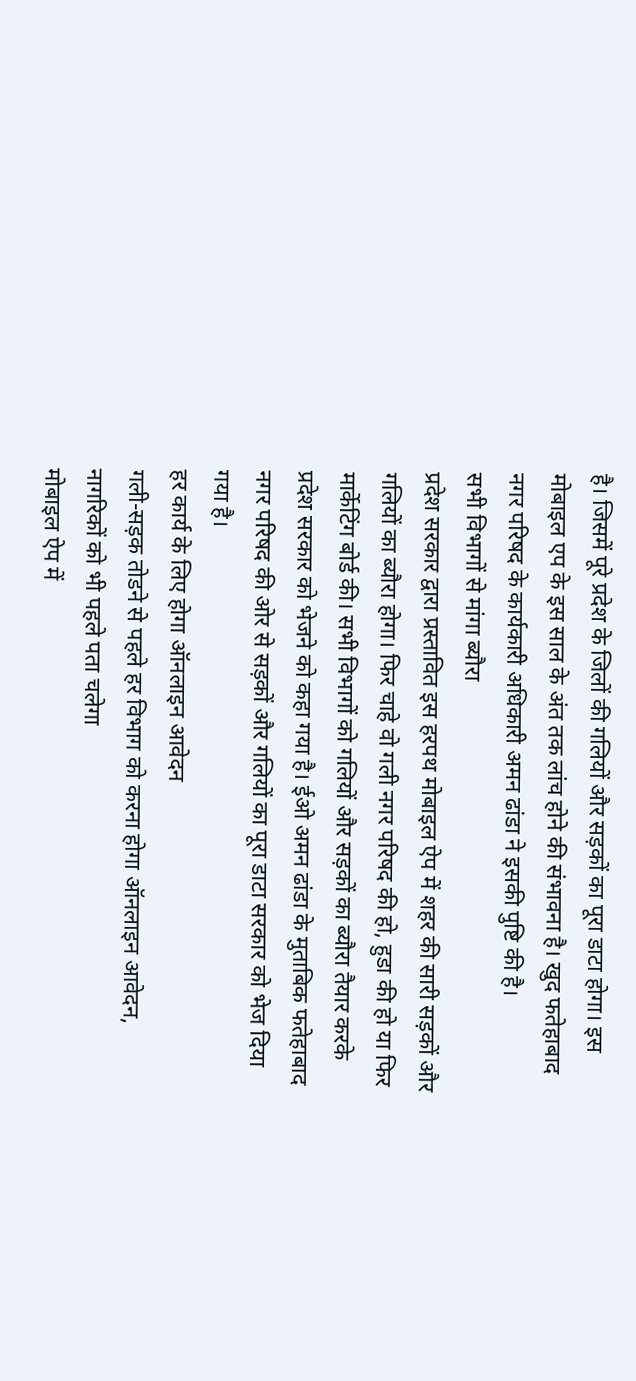है। जिसमें पूरे प्रदेश के जिलों की गलियों और सड़कों का पूरा डाटा होगा। इस मोबाइल एप के इस साल के अंत तक लांच होने की संभावना है। खुद फतेहाबाद नगर परिषद के कार्यकारी अधिकारी अमन ढांडा ने इसकी पुष्टि की है।
सभी विभागों से मांगा ब्यौरा
प्रदेश सरकार द्वारा प्रस्तावित इस हरपथ मोबाइल ऐप में शहर की सारी सड़कों और गलियों का ब्यौरा होगा। फिर चाहे वो गली नगर परिषद की हो, हुडा की हो या फिर मार्केटिंग बोर्ड की। सभी विभागों को गलियों और सड़कों का ब्यौरा तैयार करके प्रदेश सरकार को भेजने को कहा गया है। ईओ अमन ढांडा के मुताबिक फतेहाबाद नगर परिषद की ओर से सड़कों और गलियों का पूरा डाटा सरकार को भेज दिया गया है।
हर कार्य के लिए होगा ऑनलाइन आवेदन
गली-सड़क तोडने से पहले हर विभाग को करना होगा ऑनलाइन आवेदन, नागरिकों को भी पहले पता चलेगा
मोबाइल ऐप में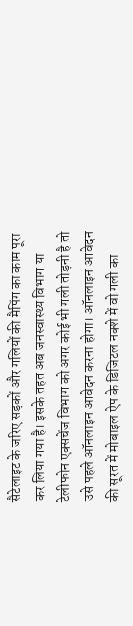सैटेलाइट के जरिए सड़कों और गलियों की मैपिंग का काम पूरा कर लिया गया है। इसके तहत अब जनस्वास्थ्य विभाग या टेलीफोन एक्सचेंज विभाग को अगर कोई भी गली तोड़नी है तो उसे पहले ऑनलाइन आवेदन करना होगा। ऑनलाइन आवेदन की सूरत में मोबाइल ऐप के डिजिटल नक्शे में वो गली का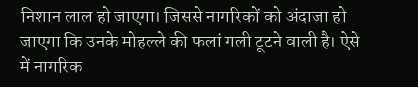निशान लाल हो जाएगा। जिससे नागरिकों को अंदाजा हो जाएगा कि उनके मोहल्ले की फलां गली टूटने वाली है। ऐसे में नागरिक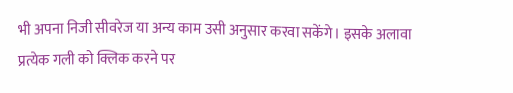भी अपना निजी सीवरेज या अन्य काम उसी अनुसार करवा सकेंगे। इसके अलावा प्रत्येक गली को क्लिक करने पर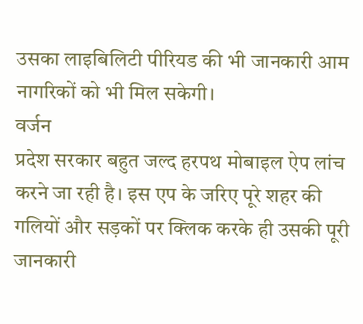उसका लाइबिलिटी पीरियड की भी जानकारी आम नागरिकों को भी मिल सकेगी।
वर्जन
प्रदेश सरकार बहुत जल्द हरपथ मोबाइल ऐप लांच करने जा रही है। इस एप के जरिए पूरे शहर की गलियों और सड़कों पर क्लिक करके ही उसकी पूरी जानकारी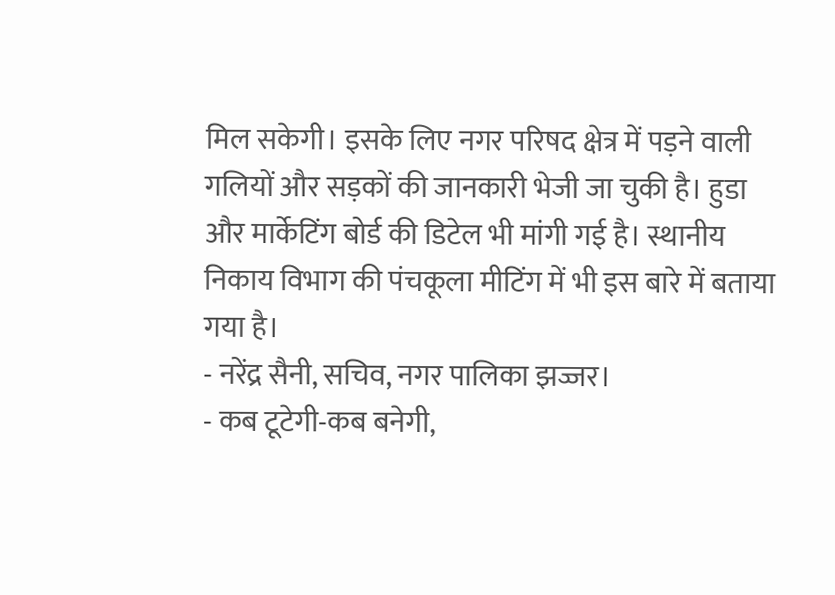मिल सकेगी। इसके लिए नगर परिषद क्षेत्र में पड़ने वाली गलियों और सड़कों की जानकारी भेजी जा चुकी है। हुडा और मार्केटिंग बोर्ड की डिटेल भी मांगी गई है। स्थानीय निकाय विभाग की पंचकूला मीटिंग में भी इस बारे में बताया गया है।
- नरेंद्र सैनी, सचिव, नगर पालिका झज्जर।
- कब टूटेगी-कब बनेगी,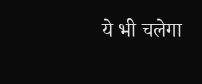ये भी चलेगा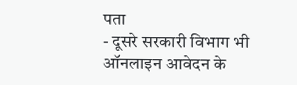पता
- दूसरे सरकारी विभाग भी ऑनलाइन आवेदन के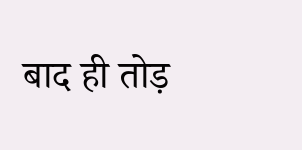बाद ही तोड़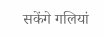सकेंगे गलियां